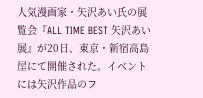人気漫画家・矢沢あい氏の展覧会『ALL TIME BEST 矢沢あい展』が20日、東京・新宿高島屋にて開催された。イベントには矢沢作品のフ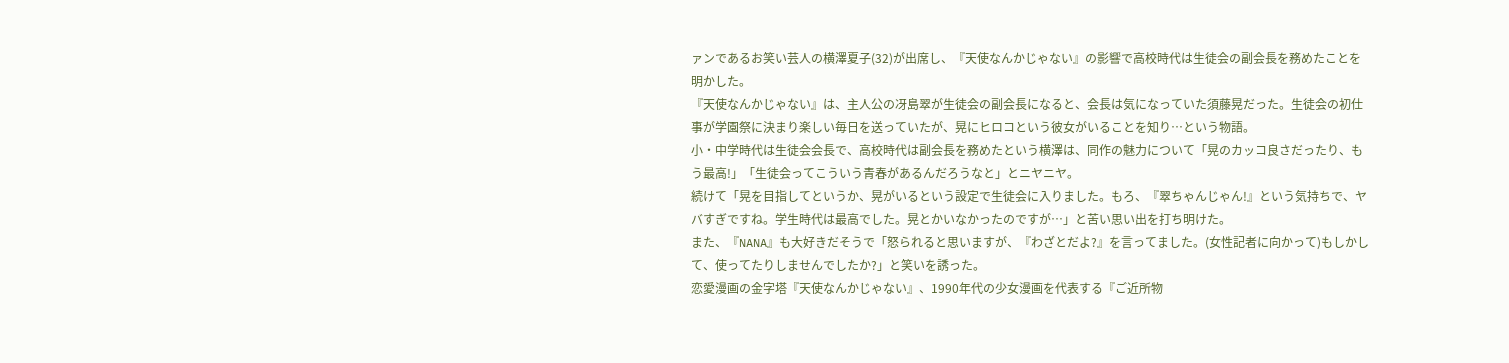ァンであるお笑い芸人の横澤夏子(32)が出席し、『天使なんかじゃない』の影響で高校時代は生徒会の副会長を務めたことを明かした。
『天使なんかじゃない』は、主人公の冴島翠が生徒会の副会長になると、会長は気になっていた須藤晃だった。生徒会の初仕事が学園祭に決まり楽しい毎日を送っていたが、晃にヒロコという彼女がいることを知り…という物語。
小・中学時代は生徒会会長で、高校時代は副会長を務めたという横澤は、同作の魅力について「晃のカッコ良さだったり、もう最高!」「生徒会ってこういう青春があるんだろうなと」とニヤニヤ。
続けて「晃を目指してというか、晃がいるという設定で生徒会に入りました。もろ、『翠ちゃんじゃん!』という気持ちで、ヤバすぎですね。学生時代は最高でした。晃とかいなかったのですが…」と苦い思い出を打ち明けた。
また、『NANA』も大好きだそうで「怒られると思いますが、『わざとだよ?』を言ってました。(女性記者に向かって)もしかして、使ってたりしませんでしたか?」と笑いを誘った。
恋愛漫画の金字塔『天使なんかじゃない』、1990年代の少女漫画を代表する『ご近所物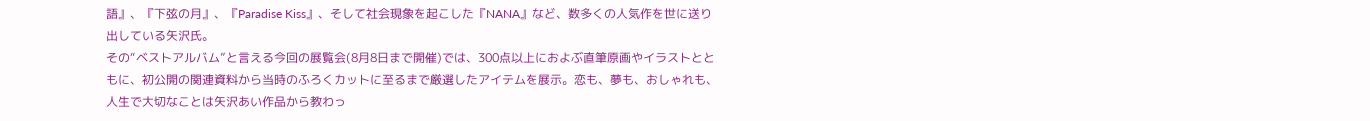語』、『下弦の月』、『Paradise Kiss』、そして社会現象を起こした『NANA』など、数多くの人気作を世に送り出している矢沢氏。
その“ベストアルバム”と言える今回の展覧会(8月8日まで開催)では、300点以上におよぶ直筆原画やイラストとともに、初公開の関連資料から当時のふろくカットに至るまで厳選したアイテムを展示。恋も、夢も、おしゃれも、人生で大切なことは矢沢あい作品から教わっ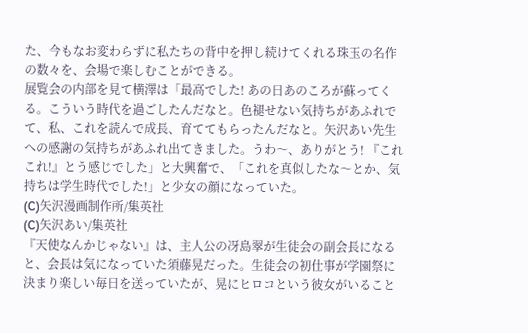た、今もなお変わらずに私たちの背中を押し続けてくれる珠玉の名作の数々を、会場で楽しむことができる。
展覧会の内部を見て横澤は「最高でした! あの日あのころが蘇ってくる。こういう時代を過ごしたんだなと。色褪せない気持ちがあふれでて、私、これを読んで成長、育ててもらったんだなと。矢沢あい先生への感謝の気持ちがあふれ出てきました。うわ〜、ありがとう! 『これこれ!』とう感じでした」と大興奮で、「これを真似したな〜とか、気持ちは学生時代でした!」と少女の顔になっていた。
(C)矢沢漫画制作所/集英社
(C)矢沢あい/集英社
『天使なんかじゃない』は、主人公の冴島翠が生徒会の副会長になると、会長は気になっていた須藤晃だった。生徒会の初仕事が学園祭に決まり楽しい毎日を送っていたが、晃にヒロコという彼女がいること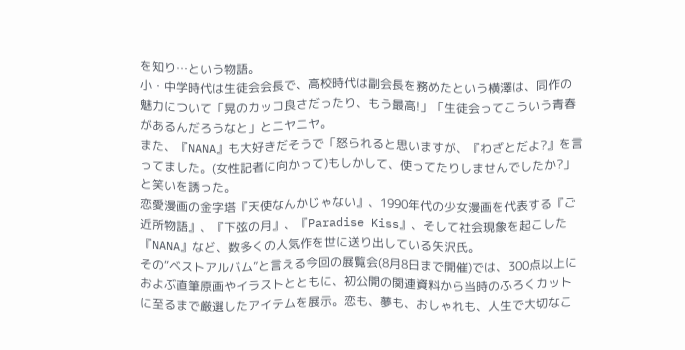を知り…という物語。
小・中学時代は生徒会会長で、高校時代は副会長を務めたという横澤は、同作の魅力について「晃のカッコ良さだったり、もう最高!」「生徒会ってこういう青春があるんだろうなと」とニヤニヤ。
また、『NANA』も大好きだそうで「怒られると思いますが、『わざとだよ?』を言ってました。(女性記者に向かって)もしかして、使ってたりしませんでしたか?」と笑いを誘った。
恋愛漫画の金字塔『天使なんかじゃない』、1990年代の少女漫画を代表する『ご近所物語』、『下弦の月』、『Paradise Kiss』、そして社会現象を起こした『NANA』など、数多くの人気作を世に送り出している矢沢氏。
その“ベストアルバム”と言える今回の展覧会(8月8日まで開催)では、300点以上におよぶ直筆原画やイラストとともに、初公開の関連資料から当時のふろくカットに至るまで厳選したアイテムを展示。恋も、夢も、おしゃれも、人生で大切なこ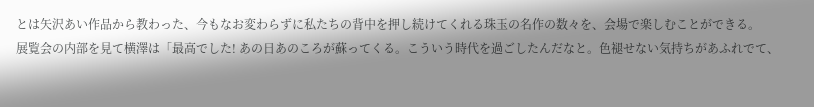とは矢沢あい作品から教わった、今もなお変わらずに私たちの背中を押し続けてくれる珠玉の名作の数々を、会場で楽しむことができる。
展覧会の内部を見て横澤は「最高でした! あの日あのころが蘇ってくる。こういう時代を過ごしたんだなと。色褪せない気持ちがあふれでて、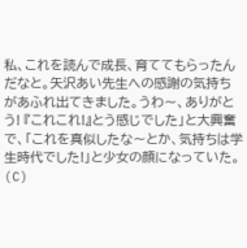私、これを読んで成長、育ててもらったんだなと。矢沢あい先生への感謝の気持ちがあふれ出てきました。うわ〜、ありがとう! 『これこれ!』とう感じでした」と大興奮で、「これを真似したな〜とか、気持ちは学生時代でした!」と少女の顔になっていた。
(C)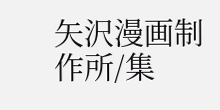矢沢漫画制作所/集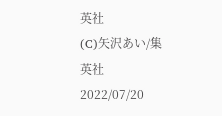英社
(C)矢沢あい/集英社
2022/07/20